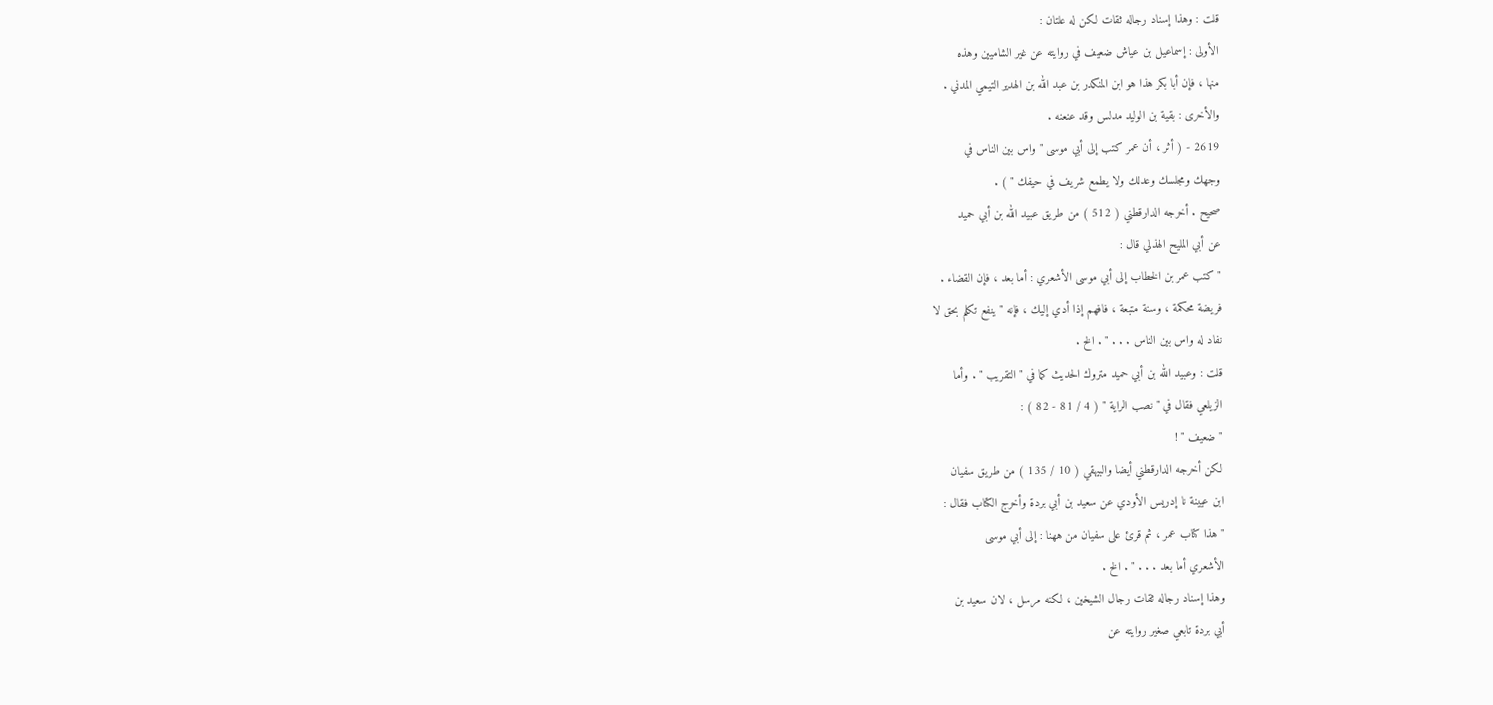قلت : وهذا إسناد رجاله ثقات لكن له علتان :
الأولى : إسماعيل بن عياش ضعيف في روايته عن غير الشاميين وهذه
منها ، فإن أبا بكر هذا هو ابن المنكدر بن عبد الله بن الهدير التيمي المدني .
والأخرى : بقية بن الوليد مدلس وقد عنعنه .
2619 - ( أثر ، أن عمر كتب إلى أبي موسى " واس بين الناس في
وجهك ومجلسك وعدلك ولا يطمع شريف في حيفك " ) .
صحيح . أخرجه الدارقطني ( 512 ) من طريق عبيد الله بن أبي حميد
عن أبي المليح الهذلي قال :
" كتب عمر بن الخطاب إلى أبي موسى الأشعري : أما بعد ، فإن القضاء .
فريضة محكمة ، وسنة متبعة ، فافهم إذا أدي إليك ، فإنه " ينفع تكلم بحق لا
نفاد له واس بين الناس . . . " . الخ .
قلت : وعبيد الله بن أبي حميد متروك الحديث كما في " التقريب " . وأما
الزيلعي فقال في " نصب الراية " ( 4 / 81 - 82 ) :
" ضعيف " !
لكن أخرجه الدارقطني أيضا والبيهقي ( 10 / 135 ) من طريق سفيان
ابن عيينة نا إدريس الأودي عن سعيد بن أبي بردة وأخرج الكتاب فقال :
" هذا كتاب عمر ، ثم قرئ على سفيان من ههنا : إلى أبي موسى
الأشعري أما بعد . . . " . الخ .
وهذا إسناد رجاله ثقات رجال الشيخين ، لكنه مرسل ، لان سعيد بن
أبي بردة تابعي صغير روايته عن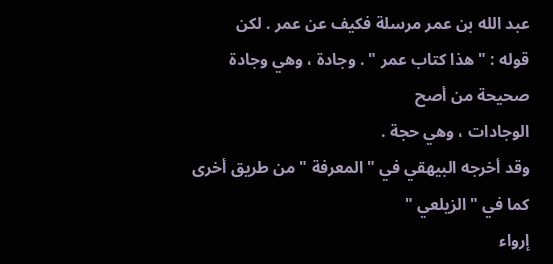عبد الله بن عمر مرسلة فكيف عن عمر . لكن
قوله : " هذا كتاب عمر " . وجادة ، وهي وجادة صحيحة من أصح
الوجادات ، وهي حجة .
وقد أخرجه البيهقي في " المعرفة " من طريق أخرى كما في " الزيلعي "
إرواء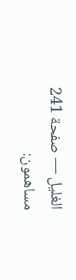الغليل — صفحة 241
مساهمون: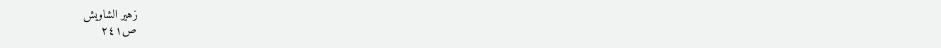زهير الشاويش
ص٢٤١